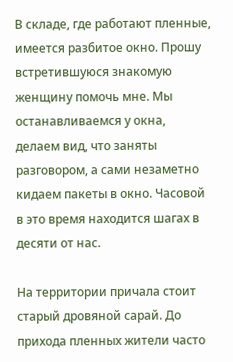В складе, где работают пленные, имеется разбитое окно. Прошу встретившуюся знакомую женщину помочь мне. Мы останавливаемся у окна, делаем вид, что заняты разговором, а сами незаметно кидаем пакеты в окно. Часовой в это время находится шагах в десяти от нас.

На территории причала стоит старый дровяной сарай. До прихода пленных жители часто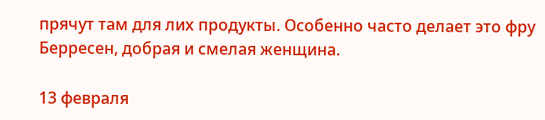прячут там для лих продукты. Особенно часто делает это фру Берресен, добрая и смелая женщина.

13 февраля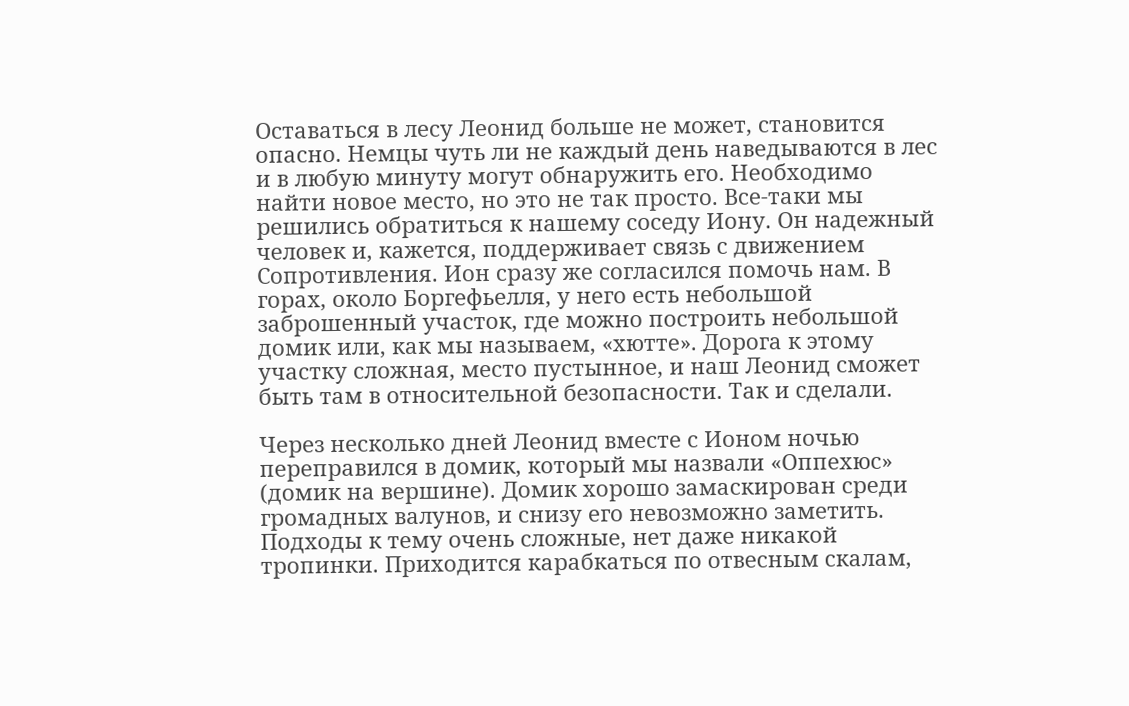Оставаться в лесу Леонид больше не может, становится опасно. Немцы чуть ли не каждый день наведываются в лес и в любую минуту могут обнаружить его. Необходимо найти новое место, но это не так просто. Все-таки мы решились обратиться к нашему соседу Иону. Он надежный человек и, кажется, поддерживает связь с движением Сопротивления. Ион сразу же согласился помочь нам. В горах, около Боргефьелля, у него есть небольшой заброшенный участок, где можно построить небольшой домик или, как мы называем, «хютте». Дорога к этому участку сложная, место пустынное, и наш Леонид сможет быть там в относительной безопасности. Так и сделали.

Через несколько дней Леонид вместе с Ионом ночью переправился в домик, который мы назвали «Оппехюс» (домик на вершине). Домик хорошо замаскирован среди громадных валунов, и снизу его невозможно заметить. Подходы к тему очень сложные, нет даже никакой тропинки. Приходится карабкаться по отвесным скалам,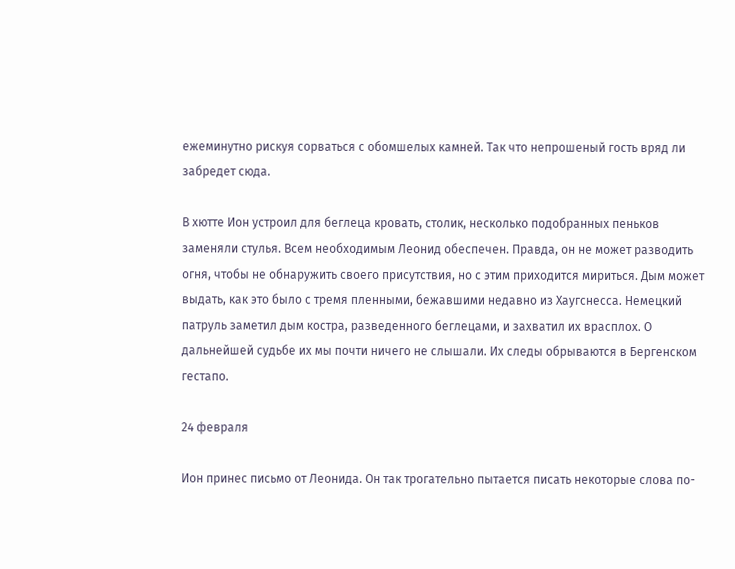ежеминутно рискуя сорваться с обомшелых камней. Так что непрошеный гость вряд ли забредет сюда.

В хютте Ион устроил для беглеца кровать, столик, несколько подобранных пеньков заменяли стулья. Всем необходимым Леонид обеспечен. Правда, он не может разводить огня, чтобы не обнаружить своего присутствия, но с этим приходится мириться. Дым может выдать, как это было с тремя пленными, бежавшими недавно из Хаугснесса. Немецкий патруль заметил дым костра, разведенного беглецами, и захватил их врасплох. О дальнейшей судьбе их мы почти ничего не слышали. Их следы обрываются в Бергенском гестапо.

24 февраля

Ион принес письмо от Леонида. Он так трогательно пытается писать некоторые слова по-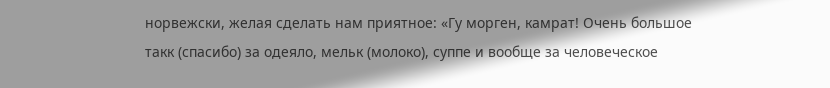норвежски, желая сделать нам приятное: «Гу морген, камрат! Очень большое такк (спасибо) за одеяло, мельк (молоко), суппе и вообще за человеческое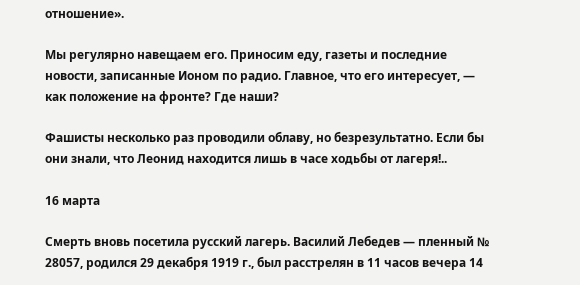отношение».

Мы регулярно навещаем его. Приносим еду, газеты и последние новости, записанные Ионом по радио. Главное, что его интересует, — как положение на фронте? Где наши?

Фашисты несколько раз проводили облаву, но безрезультатно. Если бы они знали, что Леонид находится лишь в часе ходьбы от лагеря!..

16 марта

Смерть вновь посетила русский лагерь. Василий Лебедев — пленный № 28057, родился 29 декабря 1919 г., был расстрелян в 11 часов вечера 14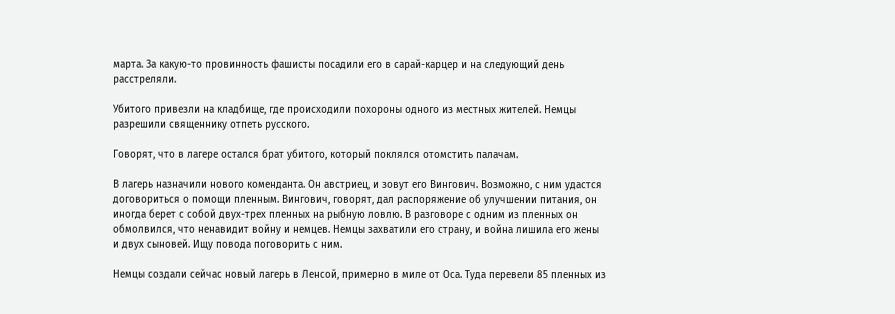марта. За какую-то провинность фашисты посадили его в сарай-карцер и на следующий день расстреляли.

Убитого привезли на кладбище, где происходили похороны одного из местных жителей. Немцы разрешили священнику отпеть русского.

Говорят, что в лагере остался брат убитого, который поклялся отомстить палачам.

В лагерь назначили нового коменданта. Он австриец, и зовут его Вингович. Возможно, с ним удастся договориться о помощи пленным. Вингович, говорят, дал распоряжение об улучшении питания, он иногда берет с собой двух-трех пленных на рыбную ловлю. В разговоре с одним из пленных он обмолвился, что ненавидит войну и немцев. Немцы захватили его страну, и война лишила его жены и двух сыновей. Ищу повода поговорить с ним.

Немцы создали сейчас новый лагерь в Ленсой, примерно в миле от Оса. Туда перевели 85 пленных из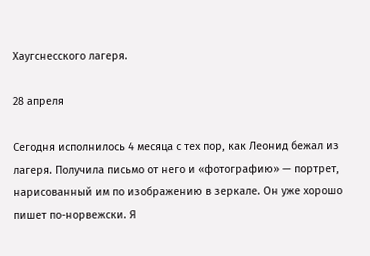Хаугснесского лагеря.

28 апреля

Сегодня исполнилось 4 месяца с тех пор, как Леонид бежал из лагеря. Получила письмо от него и «фотографию» — портрет, нарисованный им по изображению в зеркале. Он уже хорошо пишет по-норвежски. Я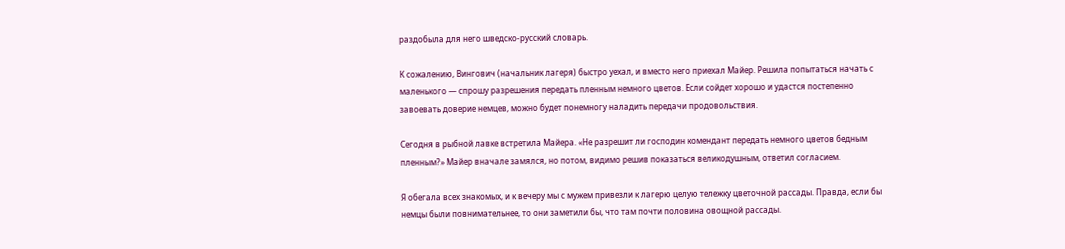раздобыла для него шведско-русский словарь.

К сожалению, Вингович (начальник лагеря) быстро уехал, и вместо него приехал Майер. Решила попытаться начать с маленького — спрошу разрешения передать пленным немного цветов. Если сойдет хорошо и удастся постепенно завоевать доверие немцев, можно будет понемногу наладить передачи продовольствия.

Сегодня в рыбной лавке встретила Майера. «Не разрешит ли господин комендант передать немного цветов бедным пленным?» Майер вначале замялся, но потом, видимо решив показаться великодушным, ответил согласием.

Я обегала всех знакомых, и к вечеру мы с мужем привезли к лагерю целую тележку цветочной рассады. Правда, если бы немцы были повнимательнее, то они заметили бы, что там почти половина овощной рассады.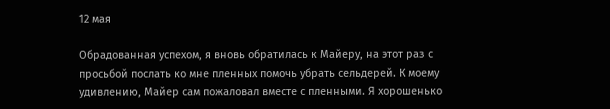12 мая

Обрадованная успехом, я вновь обратилась к Майеру, на этот раз с просьбой послать ко мне пленных помочь убрать сельдерей. К моему удивлению, Майер сам пожаловал вместе с пленными. Я хорошенько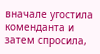вначале угостила коменданта и затем спросила,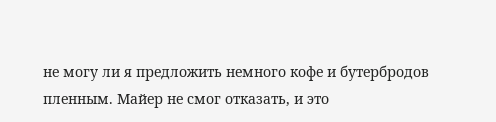не могу ли я предложить немного кофе и бутербродов пленным. Майер не смог отказать, и это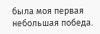была моя первая небольшая победа.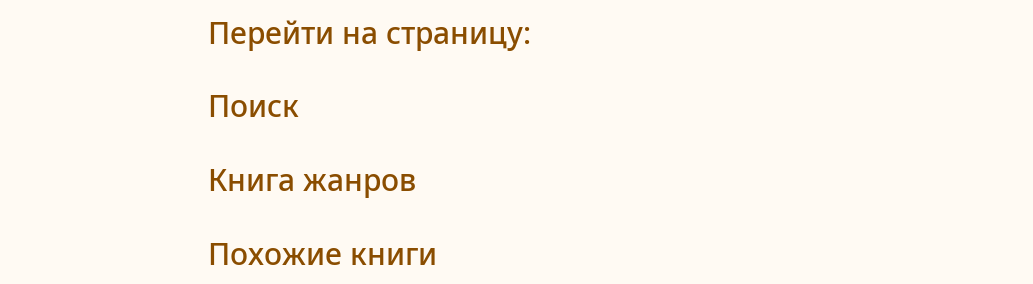Перейти на страницу:

Поиск

Книга жанров

Похожие книги